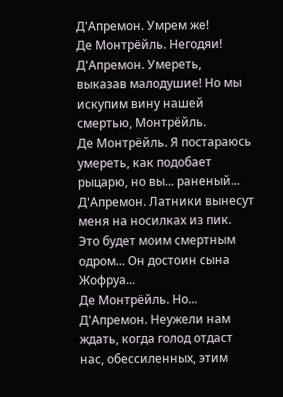Д'Апремон. Умрем же!
Де Монтрёйль. Негодяи!
Д'Апремон. Умереть, выказав малодушие! Но мы искупим вину нашей смертью, Монтрёйль.
Де Монтрёйль. Я постараюсь умереть, как подобает рыцарю, но вы... раненый...
Д'Апремон. Латники вынесут меня на носилках из пик. Это будет моим смертным одром... Он достоин сына Жофруа...
Де Монтрёйль. Но...
Д'Апремон. Неужели нам ждать, когда голод отдаст нас, обессиленных, этим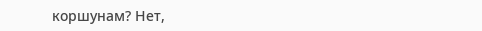коршунам? Нет,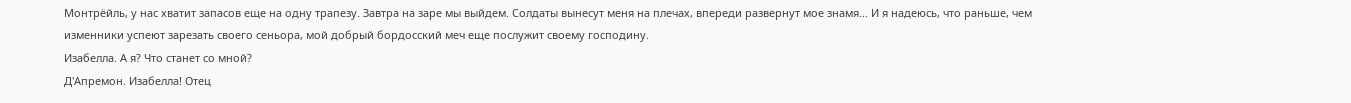Монтрёйль, у нас хватит запасов еще на одну трапезу. Завтра на заре мы выйдем. Солдаты вынесут меня на плечах, впереди развернут мое знамя... И я надеюсь, что раньше, чем изменники успеют зарезать своего сеньора, мой добрый бордосский меч еще послужит своему господину.
Изабелла. А я? Что станет со мной?
Д'Апремон. Изабелла! Отец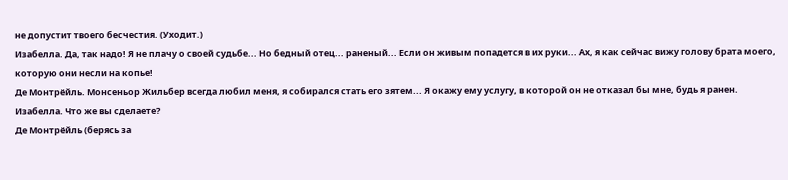не допустит твоего бесчестия. (Уходит.)
Изабелла. Да, так надо! Я не плачу о своей судьбе... Но бедный отец... раненый... Если он живым попадется в их руки... Ах, я как сейчас вижу голову брата моего, которую они несли на копье!
Де Монтрёйль. Монсеньор Жильбер всегда любил меня, я собирался стать его зятем... Я окажу ему услугу, в которой он не отказал бы мне, будь я ранен.
Изабелла. Что же вы сделаете?
Де Монтрёйль (берясь за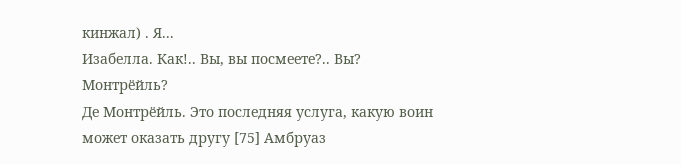кинжал) . Я...
Изабелла. Как!.. Вы, вы посмеете?.. Вы? Монтрёйль?
Де Монтрёйль. Это последняя услуга, какую воин может оказать другу [75] Амбруаз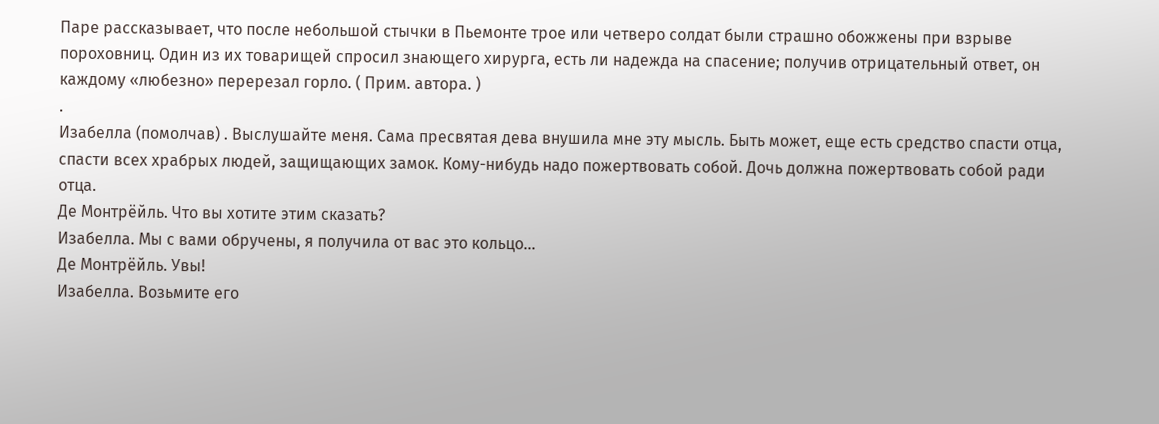Паре рассказывает, что после небольшой стычки в Пьемонте трое или четверо солдат были страшно обожжены при взрыве пороховниц. Один из их товарищей спросил знающего хирурга, есть ли надежда на спасение; получив отрицательный ответ, он каждому «любезно» перерезал горло. ( Прим. автора. )
.
Изабелла (помолчав) . Выслушайте меня. Сама пресвятая дева внушила мне эту мысль. Быть может, еще есть средство спасти отца, спасти всех храбрых людей, защищающих замок. Кому-нибудь надо пожертвовать собой. Дочь должна пожертвовать собой ради отца.
Де Монтрёйль. Что вы хотите этим сказать?
Изабелла. Мы с вами обручены, я получила от вас это кольцо...
Де Монтрёйль. Увы!
Изабелла. Возьмите его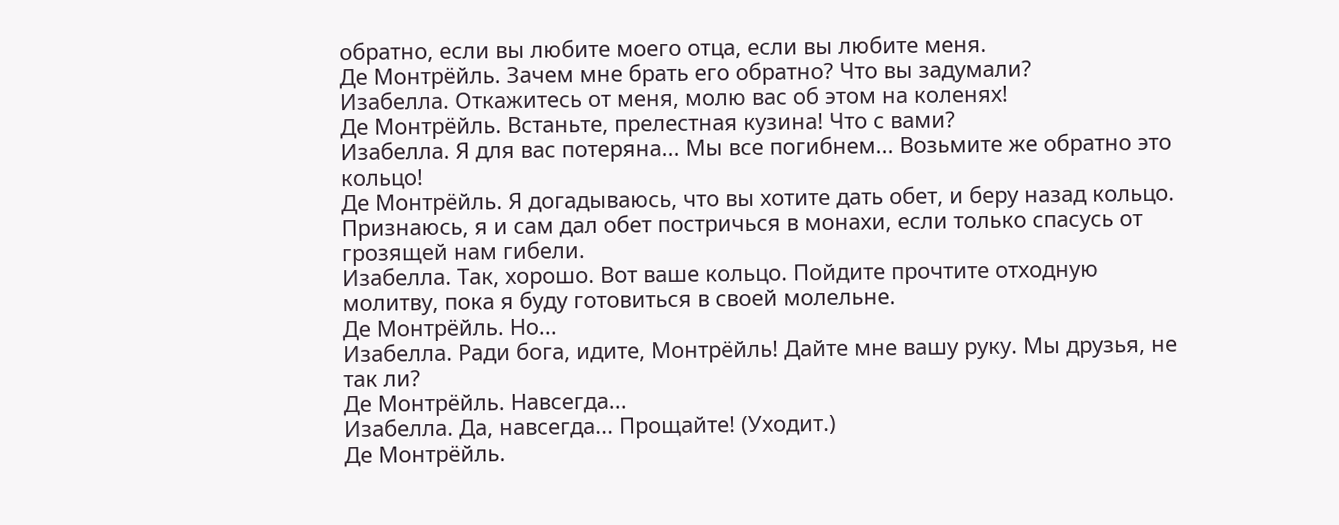обратно, если вы любите моего отца, если вы любите меня.
Де Монтрёйль. Зачем мне брать его обратно? Что вы задумали?
Изабелла. Откажитесь от меня, молю вас об этом на коленях!
Де Монтрёйль. Встаньте, прелестная кузина! Что с вами?
Изабелла. Я для вас потеряна... Мы все погибнем... Возьмите же обратно это кольцо!
Де Монтрёйль. Я догадываюсь, что вы хотите дать обет, и беру назад кольцо. Признаюсь, я и сам дал обет постричься в монахи, если только спасусь от грозящей нам гибели.
Изабелла. Так, хорошо. Вот ваше кольцо. Пойдите прочтите отходную молитву, пока я буду готовиться в своей молельне.
Де Монтрёйль. Но...
Изабелла. Ради бога, идите, Монтрёйль! Дайте мне вашу руку. Мы друзья, не так ли?
Де Монтрёйль. Навсегда...
Изабелла. Да, навсегда... Прощайте! (Уходит.)
Де Монтрёйль.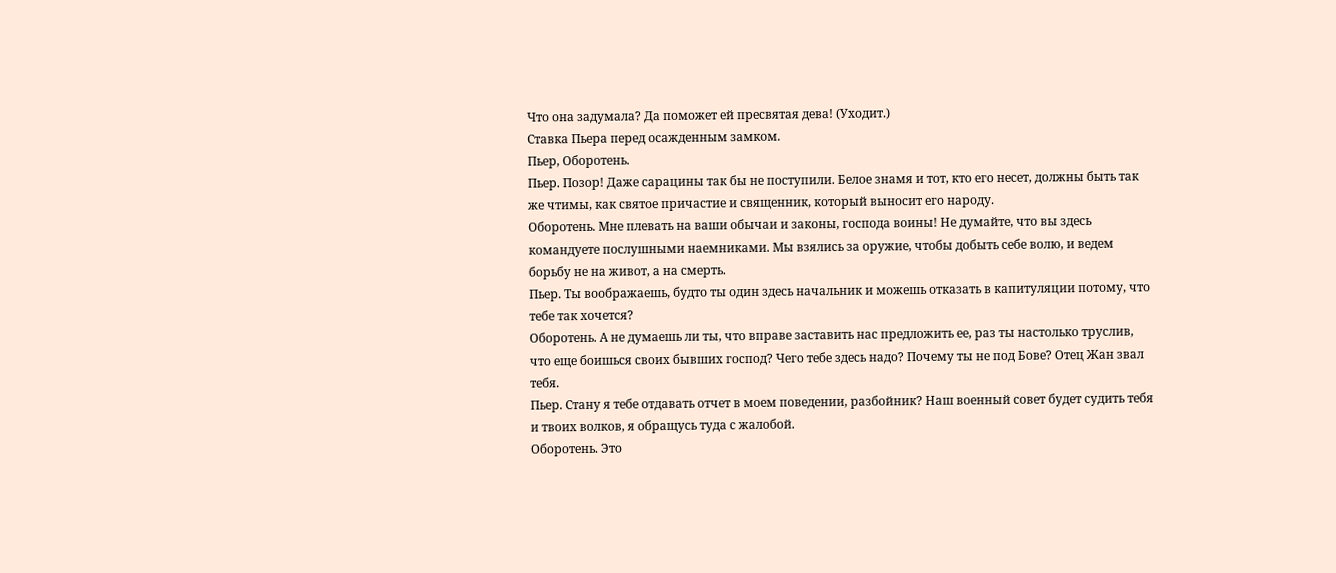Что она задумала? Да поможет ей пресвятая дева! (Уходит.)
Ставка Пьера перед осажденным замком.
Пьер, Оборотень.
Пьер. Позор! Даже сарацины так бы не поступили. Белое знамя и тот, кто его несет, должны быть так же чтимы, как святое причастие и священник, который выносит его народу.
Оборотень. Мне плевать на ваши обычаи и законы, господа воины! Не думайте, что вы здесь командуете послушными наемниками. Мы взялись за оружие, чтобы добыть себе волю, и ведем борьбу не на живот, а на смерть.
Пьер. Ты воображаешь, будто ты один здесь начальник и можешь отказать в капитуляции потому, что тебе так хочется?
Оборотень. А не думаешь ли ты, что вправе заставить нас предложить ее, раз ты настолько труслив, что еще боишься своих бывших господ? Чего тебе здесь надо? Почему ты не под Бове? Отец Жан звал тебя.
Пьер. Стану я тебе отдавать отчет в моем поведении, разбойник? Наш военный совет будет судить тебя и твоих волков, я обращусь туда с жалобой.
Оборотень. Это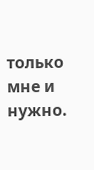только мне и нужно.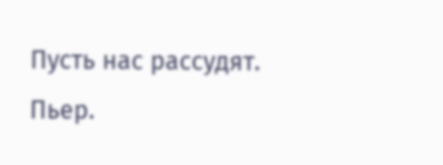Пусть нас рассудят.
Пьер.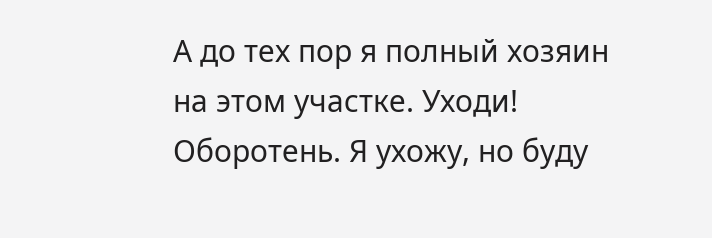А до тех пор я полный хозяин на этом участке. Уходи!
Оборотень. Я ухожу, но буду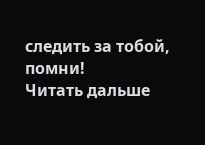следить за тобой, помни!
Читать дальше